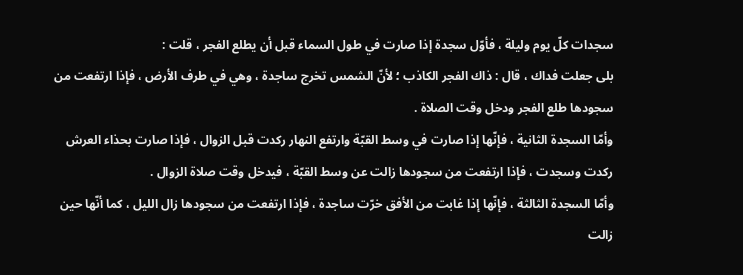سجدات كلّ يوم وليلة ، فأوّل سجدة إذا صارت في طول السماء قبل أن يطلع الفجر ، قلت :
بلى جعلت فداك ، قال : ذاك الفجر الكاذب ؛ لأنّ الشمس تخرج ساجدة ، وهي في طرف الأرض ، فإذا ارتفعت من سجودها طلع الفجر ودخل وقت الصلاة .
وأمّا السجدة الثانية ، فإنّها إذا صارت في وسط القبّة وارتفع النهار ركدت قبل الزوال ، فإذا صارت بحذاء العرش ركدت وسجدت ، فإذا ارتفعت من سجودها زالت عن وسط القبّة ، فيدخل وقت صلاة الزوال .
وأمّا السجدة الثالثة ، فإنّها إذا غابت من الأفق خرّت ساجدة ، فإذا ارتفعت من سجودها زال الليل ، كما أنّها حين زالت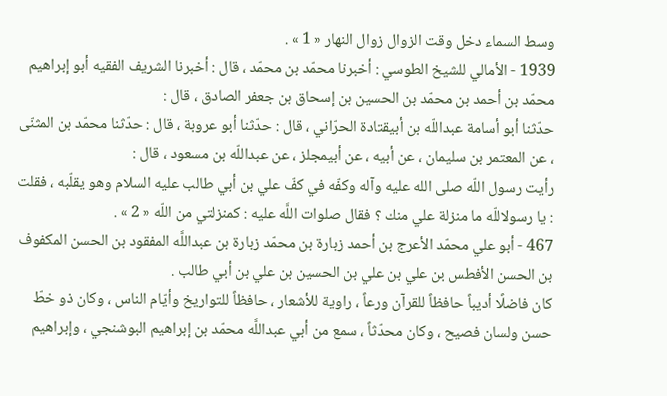وسط السماء دخل وقت الزوال زوال النهار « 1 » .
1939 - الأمالي للشيخ الطوسي : أخبرنا محمّد بن محمّد ، قال : أخبرنا الشريف الفقيه أبو إبراهيم محمّد بن أحمد بن محمّد بن الحسين بن إسحاق بن جعفر الصادق ، قال :
حدّثنا أبو أسامة عبداللّه بن أبيقتادة الحرّاني ، قال : حدّثنا أبو عروبة ، قال : حدّثنا محمّد بن المثنّى ، عن المعتمر بن سليمان ، عن أبيه ، عن أبيمجلز ، عن عبداللّه بن مسعود ، قال :
رأيت رسول اللّه صلى الله عليه وآله وكفّه في كفّ علي بن أبي طالب عليه السلام وهو يقلّبه ، فقلت : يا رسولاللّه ما منزلة علي منك ؟ فقال صلوات اللَّه عليه : كمنزلتي من اللّه « 2 » .
467 - أبو علي محمّد الأعرج بن أحمد زبارة بن محمّد زبارة بن عبداللَّه المفقود بن الحسن المكفوف بن الحسن الأفطس بن علي بن علي بن الحسين بن علي بن أبي طالب .
كان فاضلًا أديباً حافظاً للقرآن ورعاً ، راوية للأشعار ، حافظاً للتواريخ وأيّام الناس ، وكان ذو خطّ حسن ولسان فصيح ، وكان محدّثاً ، سمع من أبي عبداللَّه محمّد بن إبراهيم البوشنجي ، وإبراهيم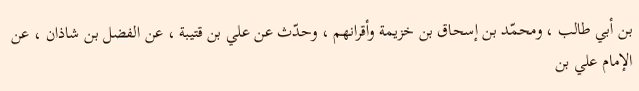بن أبي طالب ، ومحمّد بن إسحاق بن خزيمة وأقرانهم ، وحدّث عن علي بن قتيبة ، عن الفضل بن شاذان ، عن الإمام علي بن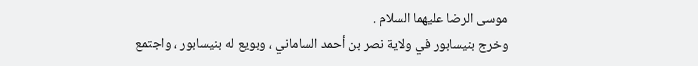موسى الرضا عليهما السلام .
وخرج بنيسابور في ولاية نصر بن أحمد الساماني ، وبويع له بنيسابور ، واجتمع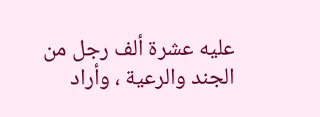عليه عشرة ألف رجل من الجند والرعية ، وأراد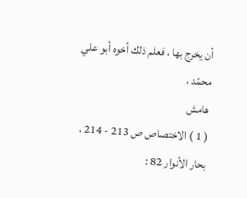أن يخرج بها ، فعلم ذلك أخوه أبو علي محمّد ،
هامش
( 1 ) الاختصاص ص 213 - 214 ، بحار الأنوار 82 :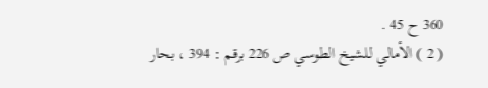360 ح 45 .
( 2 ) الأمالي للشيخ الطوسي ص 226 برقم : 394 ، بحار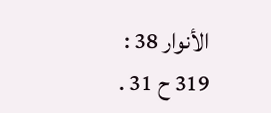الأنوار 38 : 319 ح 31 .